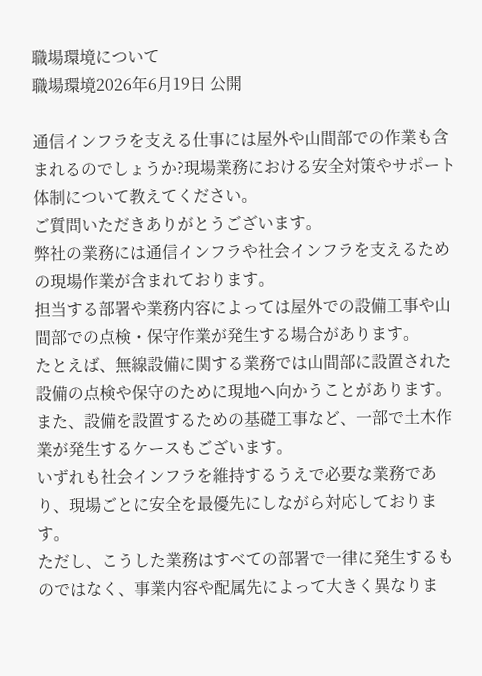職場環境について
職場環境2026年6月19日 公開

通信インフラを支える仕事には屋外や山間部での作業も含まれるのでしょうか?現場業務における安全対策やサポート体制について教えてください。
ご質問いただきありがとうございます。
弊社の業務には通信インフラや社会インフラを支えるための現場作業が含まれております。
担当する部署や業務内容によっては屋外での設備工事や山間部での点検・保守作業が発生する場合があります。
たとえば、無線設備に関する業務では山間部に設置された設備の点検や保守のために現地へ向かうことがあります。
また、設備を設置するための基礎工事など、一部で土木作業が発生するケースもございます。
いずれも社会インフラを維持するうえで必要な業務であり、現場ごとに安全を最優先にしながら対応しております。
ただし、こうした業務はすべての部署で一律に発生するものではなく、事業内容や配属先によって大きく異なりま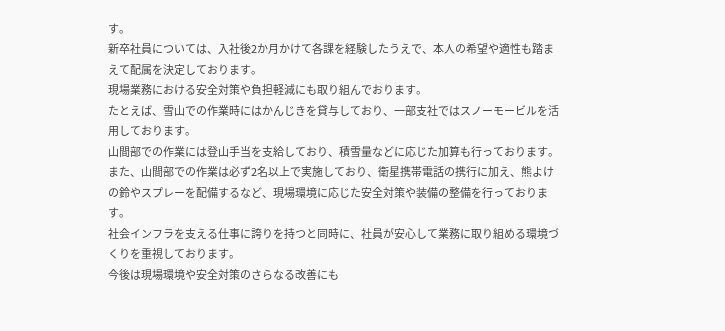す。
新卒社員については、入社後2か月かけて各課を経験したうえで、本人の希望や適性も踏まえて配属を決定しております。
現場業務における安全対策や負担軽減にも取り組んでおります。
たとえば、雪山での作業時にはかんじきを貸与しており、一部支社ではスノーモービルを活用しております。
山間部での作業には登山手当を支給しており、積雪量などに応じた加算も行っております。
また、山間部での作業は必ず2名以上で実施しており、衛星携帯電話の携行に加え、熊よけの鈴やスプレーを配備するなど、現場環境に応じた安全対策や装備の整備を行っております。
社会インフラを支える仕事に誇りを持つと同時に、社員が安心して業務に取り組める環境づくりを重視しております。
今後は現場環境や安全対策のさらなる改善にも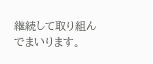継続して取り組んでまいります。